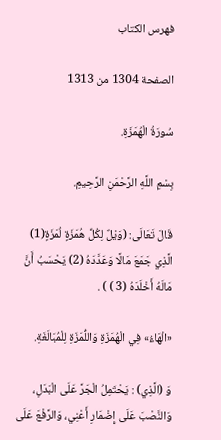فهرس الكتاب

الصفحة 1304 من 1313

سُورَةُ الْهُمَزَةِ.

بِسْمِ اللَّهِ الرَّحْمَنِ الرَّحِيمِ.

قَالَ تَعَالَى: (وَيْلٌ لِكُلِّ هُمَزَةٍ لُمَزَةٍ(1) الَّذِي جَمَعَ مَالًا وَعَدَّدَهُ (2) يَحْسَبُ أَنَّ مَالَهُ أَخْلَدَهُ (3 ) ) .

«الْهَاءُ» فِي الْهُمَزَةِ وَاللُّمَزَةِ لِلْمُبَالَغَةِ.

وَ (الَّذِي) : يَحْتَمِلُ الْجَرَّ عَلَى الْبَدَلِ، وَالنَّصْبَ عَلَى إِضْمَارِ أَعْنِي، وَالرَّفْعَ عَلَى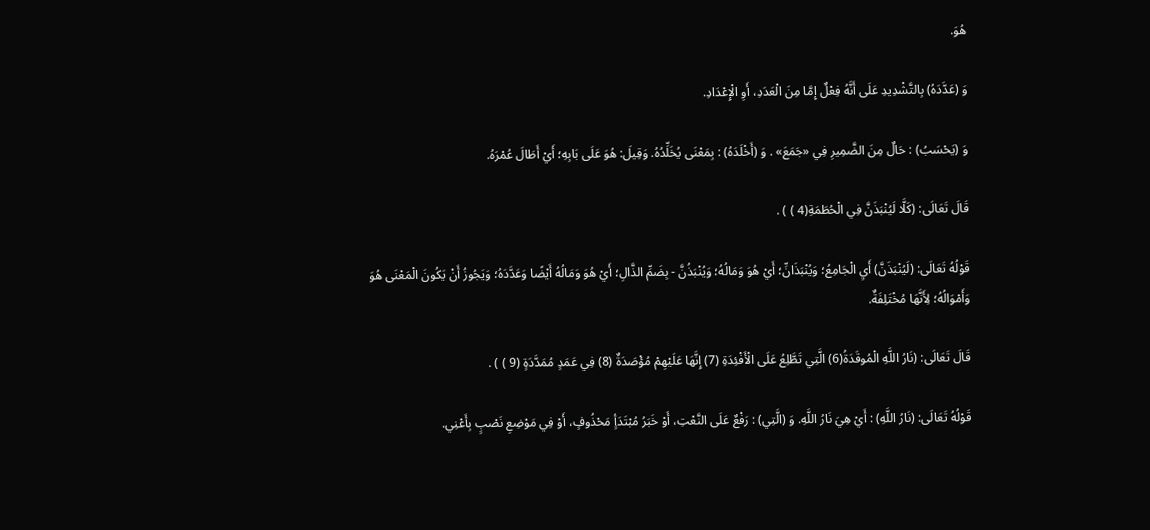هُوَ.

وَ (عَدَّدَهُ) بِالتَّشْدِيدِ عَلَى أَنَّهُ فِعْلٌ إِمَّا مِنَ الْعَدَدِ، أَوِ الْإِعْدَادِ.

وَ (يَحْسَبُ) : حَالٌ مِنَ الضَّمِيرِ فِي «جَمَعَ» . وَ (أَخْلَدَهُ) : بِمَعْنَى يُخَلِّدُهُ. وَقِيلَ: هُوَ عَلَى بَابِهِ؛ أَيْ أَطَالَ عُمْرَهُ.

قَالَ تَعَالَى: (كَلَّا لَيُنْبَذَنَّ فِي الْحُطَمَةِ(4 ) ) .

قَوْلُهُ تَعَالَى: (لَيُنْبَذَنَّ) أَيِ الْجَامِعُ؛ وَيُنْبَذَانِّ؛ أَيْ هُوَ وَمَالُهُ؛ وَيُنْبَذُنَّ - بِضَمِّ الذَّالِ؛ أَيْ هُوَ وَمَالُهُ أَيْضًا وَعَدَّدَهُ؛ وَيَجُوزُ أَنْ يَكُونَ الْمَعْنَى هُوَ وَأَمْوَالُهُ؛ لِأَنَّهَا مُخْتَلِفَةٌ.

قَالَ تَعَالَى: (نَارُ اللَّهِ الْمُوقَدَةُ(6) الَّتِي تَطَّلِعُ عَلَى الْأَفْئِدَةِ (7) إِنَّهَا عَلَيْهِمْ مُؤْصَدَةٌ (8) فِي عَمَدٍ مُمَدَّدَةٍ (9 ) ) .

قَوْلُهُ تَعَالَى: (نَارُ اللَّهِ) : أَيْ هِيَ نَارُ اللَّهِ. وَ (الَّتِي) : رَفْعٌ عَلَى النَّعْتِ، أَوْ خَبَرُ مُبْتَدَأٍ مَحْذُوفٍ، أَوْ فِي مَوْضِعِ نَصْبٍ بِأَعْنِي.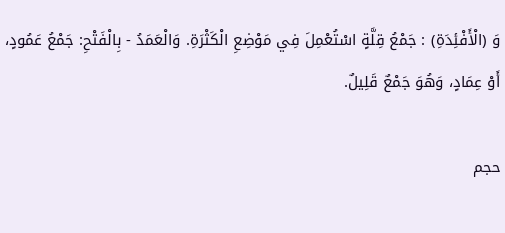وَ (الْأَفْئِدَةِ) : جَمْعُ قِلَّةٍ اسْتُعْمِلَ فِي مَوْضِعِ الْكَثْرَةِ. وَالْعَمَدُ - بِالْفَتْحِ: جَمْعُ عَمُودٍ، أَوْ عِمَادٍ، وَهُوَ جَمْعٌ قَلِيلٌ.

حجم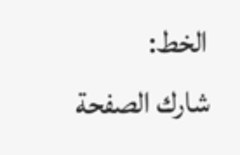الخط:
شارك الصفحة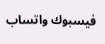فيسبوك واتساب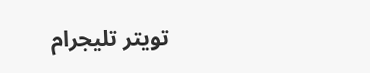تويتر تليجرام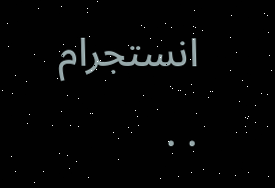انستجرام
. .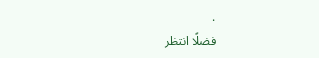.
فضلًا انتظر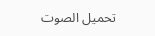تحميل الصوت